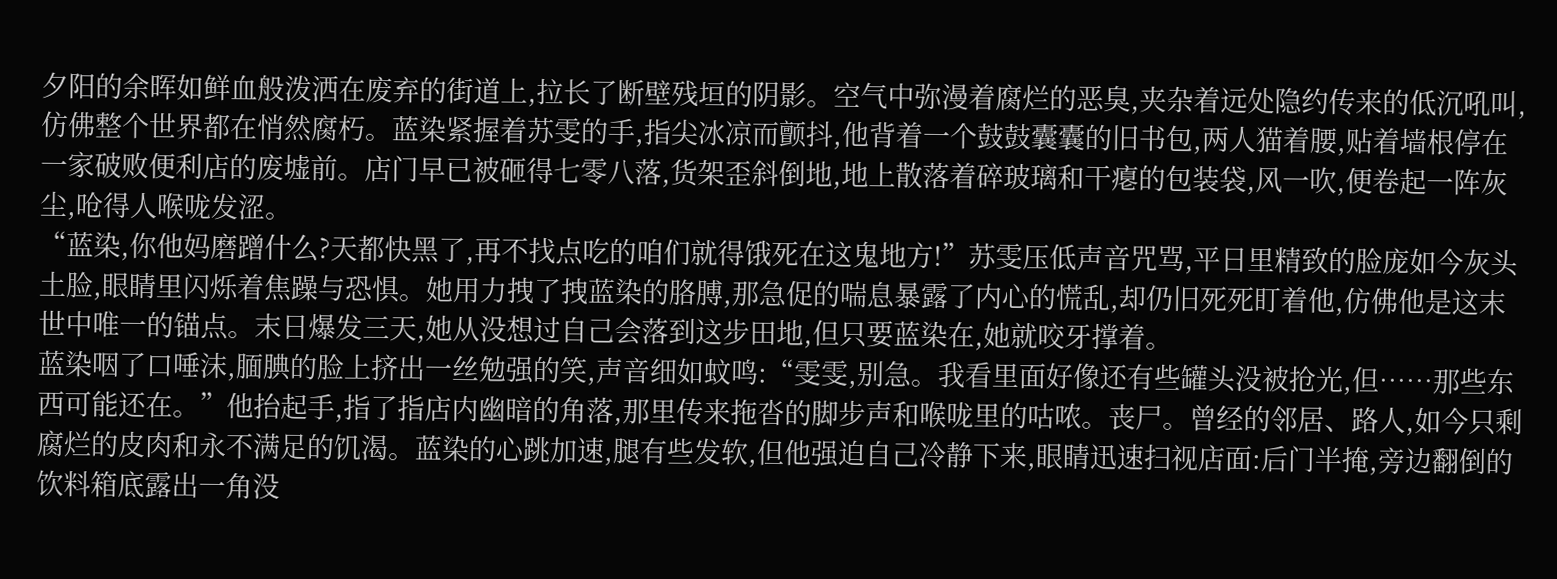夕阳的余晖如鲜血般泼洒在废弃的街道上,拉长了断壁残垣的阴影。空气中弥漫着腐烂的恶臭,夹杂着远处隐约传来的低沉吼叫,仿佛整个世界都在悄然腐朽。蓝染紧握着苏雯的手,指尖冰凉而颤抖,他背着一个鼓鼓囊囊的旧书包,两人猫着腰,贴着墙根停在一家破败便利店的废墟前。店门早已被砸得七零八落,货架歪斜倒地,地上散落着碎玻璃和干瘪的包装袋,风一吹,便卷起一阵灰尘,呛得人喉咙发涩。
“蓝染,你他妈磨蹭什么?天都快黑了,再不找点吃的咱们就得饿死在这鬼地方!”苏雯压低声音咒骂,平日里精致的脸庞如今灰头土脸,眼睛里闪烁着焦躁与恐惧。她用力拽了拽蓝染的胳膊,那急促的喘息暴露了内心的慌乱,却仍旧死死盯着他,仿佛他是这末世中唯一的锚点。末日爆发三天,她从没想过自己会落到这步田地,但只要蓝染在,她就咬牙撑着。
蓝染咽了口唾沫,腼腆的脸上挤出一丝勉强的笑,声音细如蚊鸣:“雯雯,别急。我看里面好像还有些罐头没被抢光,但……那些东西可能还在。”他抬起手,指了指店内幽暗的角落,那里传来拖沓的脚步声和喉咙里的咕哝。丧尸。曾经的邻居、路人,如今只剩腐烂的皮肉和永不满足的饥渴。蓝染的心跳加速,腿有些发软,但他强迫自己冷静下来,眼睛迅速扫视店面:后门半掩,旁边翻倒的饮料箱底露出一角没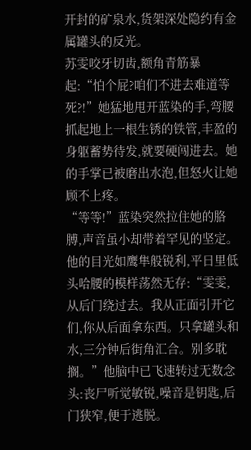开封的矿泉水,货架深处隐约有金属罐头的反光。
苏雯咬牙切齿,额角青筋暴起:“怕个屁?咱们不进去难道等死?!”她猛地甩开蓝染的手,弯腰抓起地上一根生锈的铁管,丰盈的身躯蓄势待发,就要硬闯进去。她的手掌已被磨出水泡,但怒火让她顾不上疼。
“等等!”蓝染突然拉住她的胳膊,声音虽小却带着罕见的坚定。他的目光如鹰隼般锐利,平日里低头哈腰的模样荡然无存:“雯雯,从后门绕过去。我从正面引开它们,你从后面拿东西。只拿罐头和水,三分钟后街角汇合。别多耽搁。”他脑中已飞速转过无数念头:丧尸听觉敏锐,噪音是钥匙,后门狭窄,便于逃脱。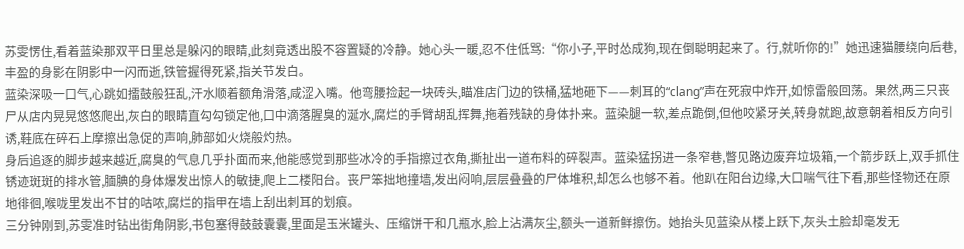苏雯愣住,看着蓝染那双平日里总是躲闪的眼睛,此刻竟透出股不容置疑的冷静。她心头一暖,忍不住低骂:“你小子,平时怂成狗,现在倒聪明起来了。行,就听你的!”她迅速猫腰绕向后巷,丰盈的身影在阴影中一闪而逝,铁管握得死紧,指关节发白。
蓝染深吸一口气,心跳如擂鼓般狂乱,汗水顺着额角滑落,咸涩入嘴。他弯腰捡起一块砖头,瞄准店门边的铁桶,猛地砸下——刺耳的“clang”声在死寂中炸开,如惊雷般回荡。果然,两三只丧尸从店内晃晃悠悠爬出,灰白的眼睛直勾勾锁定他,口中滴落腥臭的涎水,腐烂的手臂胡乱挥舞,拖着残缺的身体扑来。蓝染腿一软,差点跪倒,但他咬紧牙关,转身就跑,故意朝着相反方向引诱,鞋底在碎石上摩擦出急促的声响,肺部如火烧般灼热。
身后追逐的脚步越来越近,腐臭的气息几乎扑面而来,他能感觉到那些冰冷的手指擦过衣角,撕扯出一道布料的碎裂声。蓝染猛拐进一条窄巷,瞥见路边废弃垃圾箱,一个箭步跃上,双手抓住锈迹斑斑的排水管,腼腆的身体爆发出惊人的敏捷,爬上二楼阳台。丧尸笨拙地撞墙,发出闷响,层层叠叠的尸体堆积,却怎么也够不着。他趴在阳台边缘,大口喘气往下看,那些怪物还在原地徘徊,喉咙里发出不甘的咕哝,腐烂的指甲在墙上刮出刺耳的划痕。
三分钟刚到,苏雯准时钻出街角阴影,书包塞得鼓鼓囊囊,里面是玉米罐头、压缩饼干和几瓶水,脸上沾满灰尘,额头一道新鲜擦伤。她抬头见蓝染从楼上跃下,灰头土脸却毫发无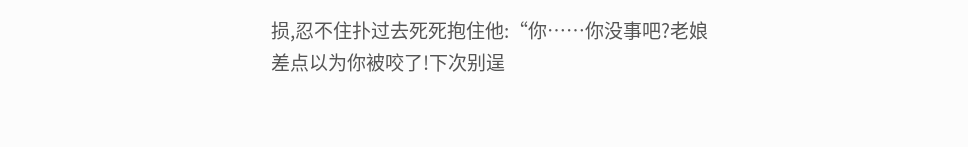损,忍不住扑过去死死抱住他:“你……你没事吧?老娘差点以为你被咬了!下次别逞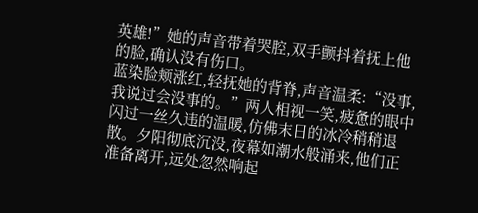英雄!”她的声音带着哭腔,双手颤抖着抚上他的脸,确认没有伤口。
蓝染脸颊涨红,轻抚她的背脊,声音温柔:“没事,我说过会没事的。”两人相视一笑,疲惫的眼中闪过一丝久违的温暖,仿佛末日的冰冷稍稍退散。夕阳彻底沉没,夜幕如潮水般涌来,他们正准备离开,远处忽然响起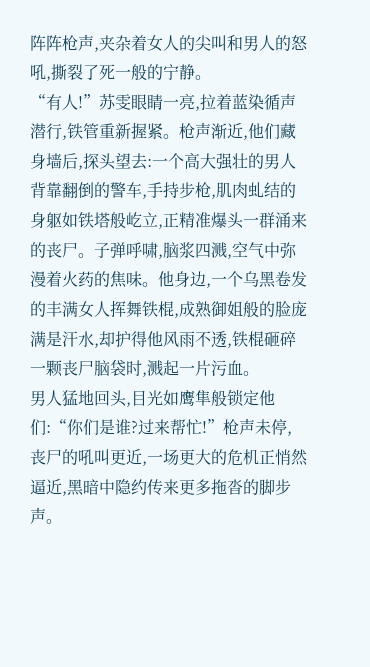阵阵枪声,夹杂着女人的尖叫和男人的怒吼,撕裂了死一般的宁静。
“有人!”苏雯眼睛一亮,拉着蓝染循声潜行,铁管重新握紧。枪声渐近,他们藏身墙后,探头望去:一个高大强壮的男人背靠翻倒的警车,手持步枪,肌肉虬结的身躯如铁塔般屹立,正精准爆头一群涌来的丧尸。子弹呼啸,脑浆四溅,空气中弥漫着火药的焦味。他身边,一个乌黑卷发的丰满女人挥舞铁棍,成熟御姐般的脸庞满是汗水,却护得他风雨不透,铁棍砸碎一颗丧尸脑袋时,溅起一片污血。
男人猛地回头,目光如鹰隼般锁定他们:“你们是谁?过来帮忙!”枪声未停,丧尸的吼叫更近,一场更大的危机正悄然逼近,黑暗中隐约传来更多拖沓的脚步声。